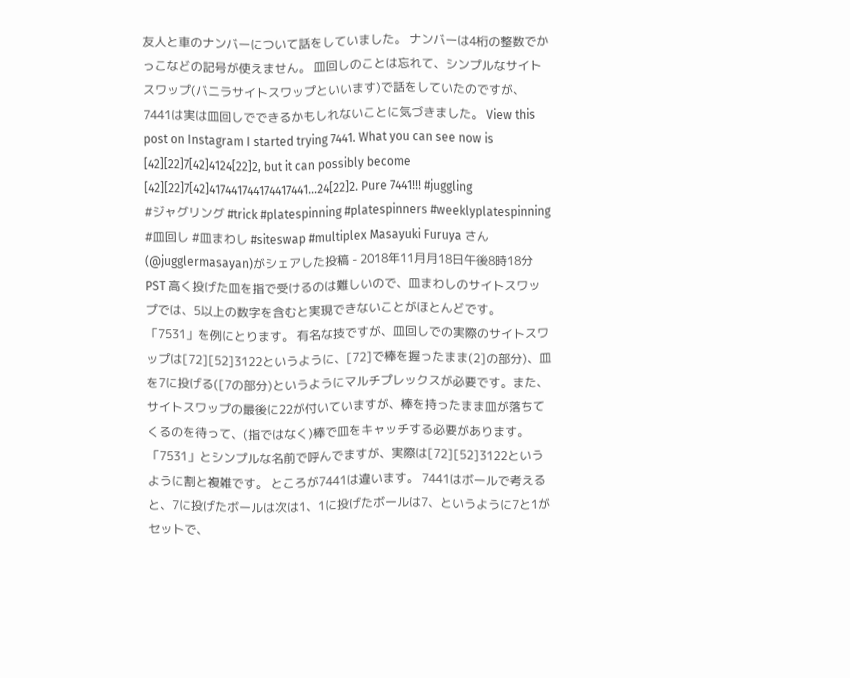友人と車のナンバーについて話をしていました。 ナンバーは4桁の整数でかっこなどの記号が使えません。 皿回しのことは忘れて、シンプルなサイトスワップ(バニラサイトスワップといいます)で話をしていたのですが、7441は実は皿回しでできるかもしれないことに気づきました。 View this post on Instagram I started trying 7441. What you can see now is [42][22]7[42]4124[22]2, but it can possibly become [42][22]7[42]417441744174417441…24[22]2. Pure 7441!!! #juggling #ジャグリング #trick #platespinning #platespinners #weeklyplatespinning #皿回し #皿まわし #siteswap #multiplex Masayuki Furuya さん(@jugglermasayan)がシェアした投稿 - 2018年11月月18日午後8時18分PST 高く投げた皿を指で受けるのは難しいので、皿まわしのサイトスワップでは、5以上の数字を含むと実現できないことがほとんどです。 「7531」を例にとります。 有名な技ですが、皿回しでの実際のサイトスワップは[72][52]3122というように、[72]で棒を握ったまま(2]の部分)、皿を7に投げる([7の部分)というようにマルチプレックスが必要です。また、サイトスワップの最後に22が付いていますが、棒を持ったまま皿が落ちてくるのを待って、(指ではなく)棒で皿をキャッチする必要があります。 「7531」とシンプルな名前で呼んでますが、実際は[72][52]3122というように割と複雑です。 ところが7441は違います。 7441はボールで考えると、7に投げたボールは次は1、1に投げたボールは7、というように7と1がセットで、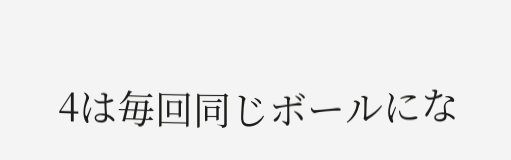4は毎回同じボールにな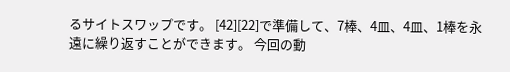るサイトスワップです。 [42][22]で準備して、7棒、4皿、4皿、1棒を永遠に繰り返すことができます。 今回の動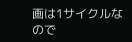画は1サイクルなので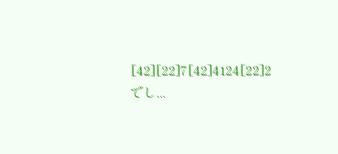[42][22]7[42]4124[22]2でし...